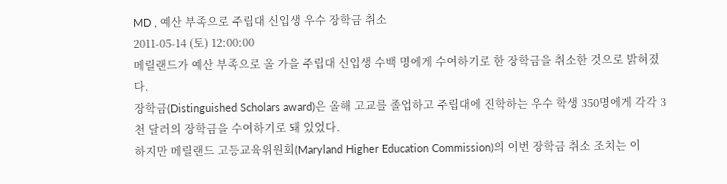MD , 예산 부족으로 주립대 신입생 우수 장학금 취소
2011-05-14 (토) 12:00:00
메릴랜드가 예산 부족으로 올 가을 주립대 신입생 수백 명에게 수여하기로 한 장학금을 취소한 것으로 밝혀졌다.
장학금(Distinguished Scholars award)은 올해 고교를 졸업하고 주립대에 진학하는 우수 학생 350명에게 각각 3천 달러의 장학금을 수여하기로 돼 있었다.
하지만 메릴랜드 고등교육위원회(Maryland Higher Education Commission)의 이번 장학금 취소 조치는 이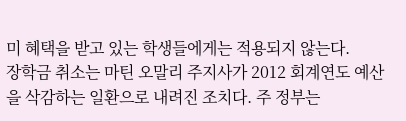미 혜택을 받고 있는 학생들에게는 적용되지 않는다.
장학금 취소는 마틴 오말리 주지사가 2012 회계연도 예산을 삭감하는 일환으로 내려진 조치다. 주 정부는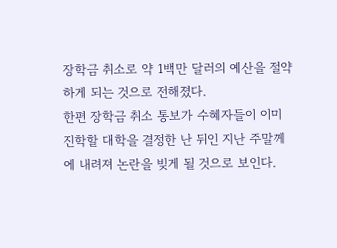장학금 취소로 약 1백만 달러의 예산을 절약하게 되는 것으로 전해졌다.
한편 장학금 취소 통보가 수혜자들이 이미 진학할 대학을 결정한 난 뒤인 지난 주말께에 내려져 논란을 빚게 될 것으로 보인다.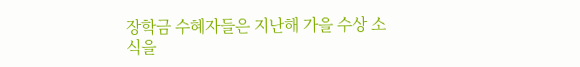장학금 수혜자들은 지난해 가을 수상 소식을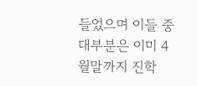들었으며 이들 중 대부분은 이미 4월말까지 진학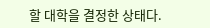할 대학을 결정한 상태다.